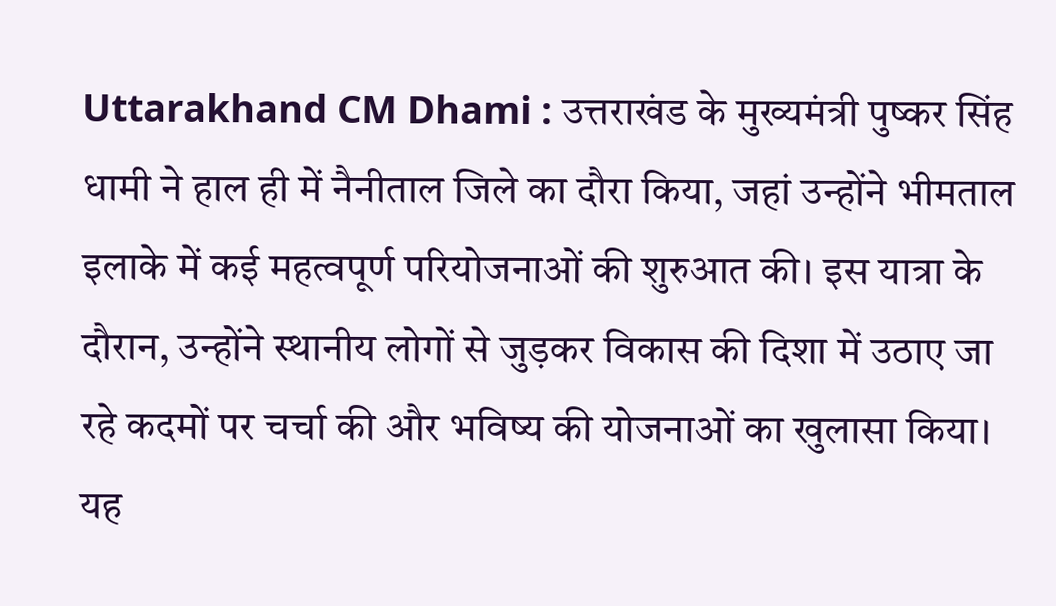Uttarakhand CM Dhami : उत्तराखंड के मुख्यमंत्री पुष्कर सिंह धामी ने हाल ही में नैनीताल जिले का दौरा किया, जहां उन्होंने भीमताल इलाके में कई महत्वपूर्ण परियोजनाओं की शुरुआत की। इस यात्रा के दौरान, उन्होंने स्थानीय लोगों से जुड़कर विकास की दिशा में उठाए जा रहे कदमों पर चर्चा की और भविष्य की योजनाओं का खुलासा किया। यह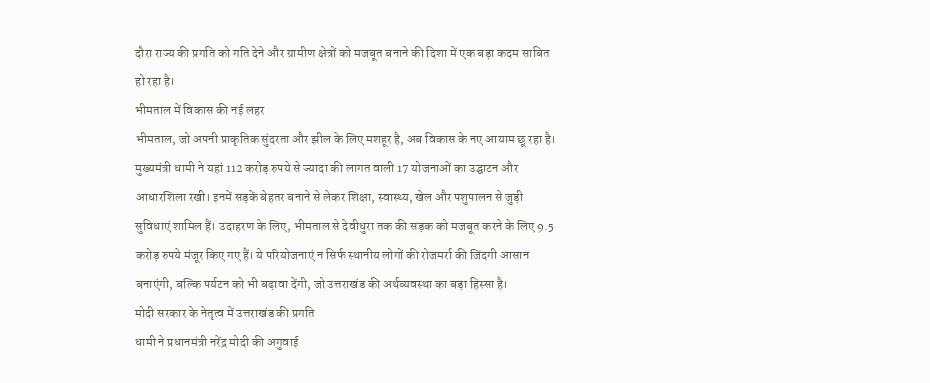दौरा राज्य की प्रगति को गति देने और ग्रामीण क्षेत्रों को मजबूत बनाने की दिशा में एक बड़ा कदम साबित हो रहा है।
भीमताल में विकास की नई लहर
भीमताल, जो अपनी प्राकृतिक सुंदरता और झील के लिए मशहूर है, अब विकास के नए आयाम छू रहा है। मुख्यमंत्री धामी ने यहां 112 करोड़ रुपये से ज्यादा की लागत वाली 17 योजनाओं का उद्घाटन और आधारशिला रखी। इनमें सड़कें बेहतर बनाने से लेकर शिक्षा, स्वास्थ्य, खेल और पशुपालन से जुड़ी सुविधाएं शामिल हैं। उदाहरण के लिए, भीमताल से देवीधुरा तक की सड़क को मजबूत करने के लिए 9.5 करोड़ रुपये मंजूर किए गए हैं। ये परियोजनाएं न सिर्फ स्थानीय लोगों की रोजमर्रा की जिंदगी आसान बनाएंगी, बल्कि पर्यटन को भी बढ़ावा देंगी, जो उत्तराखंड की अर्थव्यवस्था का बड़ा हिस्सा है।
मोदी सरकार के नेतृत्व में उत्तराखंड की प्रगति
धामी ने प्रधानमंत्री नरेंद्र मोदी की अगुवाई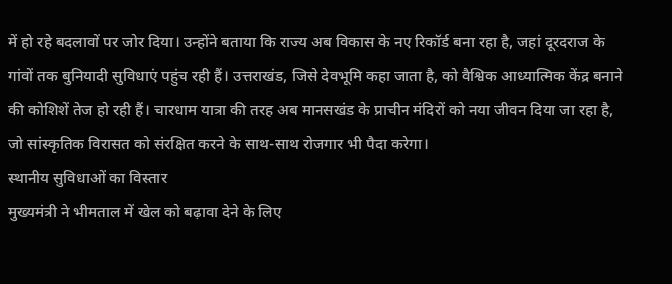में हो रहे बदलावों पर जोर दिया। उन्होंने बताया कि राज्य अब विकास के नए रिकॉर्ड बना रहा है, जहां दूरदराज के गांवों तक बुनियादी सुविधाएं पहुंच रही हैं। उत्तराखंड, जिसे देवभूमि कहा जाता है, को वैश्विक आध्यात्मिक केंद्र बनाने की कोशिशें तेज हो रही हैं। चारधाम यात्रा की तरह अब मानसखंड के प्राचीन मंदिरों को नया जीवन दिया जा रहा है, जो सांस्कृतिक विरासत को संरक्षित करने के साथ-साथ रोजगार भी पैदा करेगा।
स्थानीय सुविधाओं का विस्तार
मुख्यमंत्री ने भीमताल में खेल को बढ़ावा देने के लिए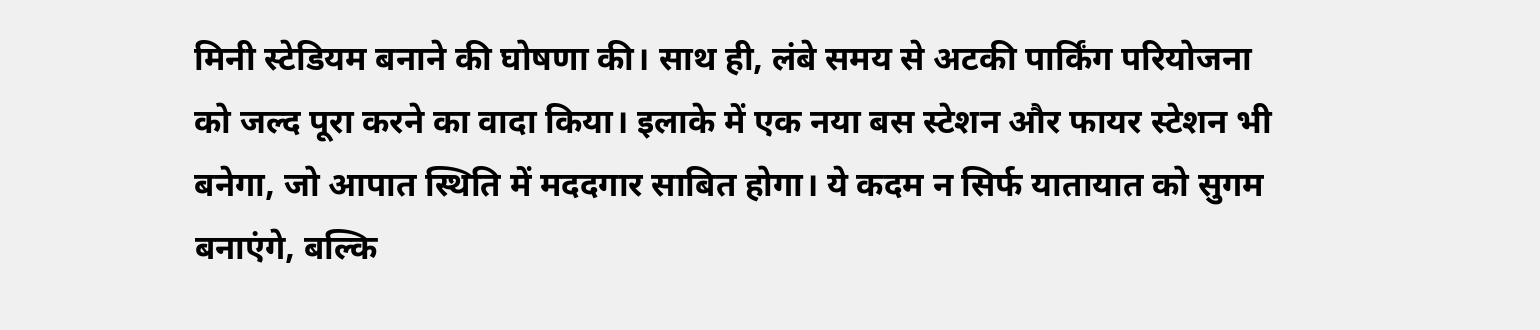मिनी स्टेडियम बनाने की घोषणा की। साथ ही, लंबे समय से अटकी पार्किंग परियोजना को जल्द पूरा करने का वादा किया। इलाके में एक नया बस स्टेशन और फायर स्टेशन भी बनेगा, जो आपात स्थिति में मददगार साबित होगा। ये कदम न सिर्फ यातायात को सुगम बनाएंगे, बल्कि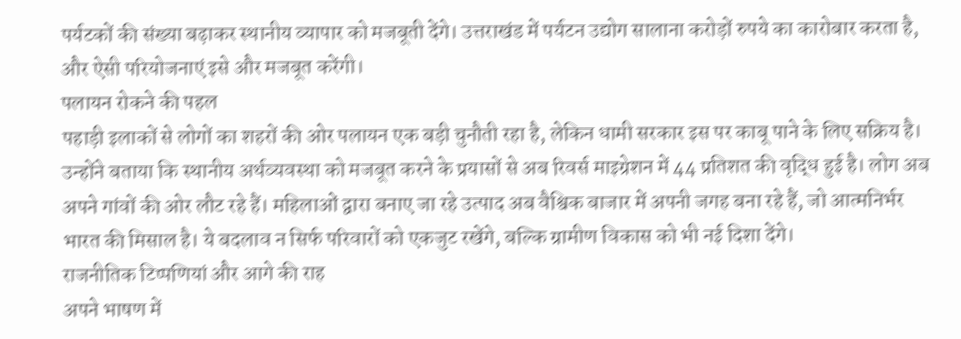पर्यटकों की संख्या बढ़ाकर स्थानीय व्यापार को मजबूती देंगे। उत्तराखंड में पर्यटन उद्योग सालाना करोड़ों रुपये का कारोबार करता है, और ऐसी परियोजनाएं इसे और मजबूत करेंगी।
पलायन रोकने की पहल
पहाड़ी इलाकों से लोगों का शहरों की ओर पलायन एक बड़ी चुनौती रहा है, लेकिन धामी सरकार इस पर काबू पाने के लिए सक्रिय है। उन्होंने बताया कि स्थानीय अर्थव्यवस्था को मजबूत करने के प्रयासों से अब रिवर्स माइग्रेशन में 44 प्रतिशत की वृद्धि हुई है। लोग अब अपने गांवों की ओर लौट रहे हैं। महिलाओं द्वारा बनाए जा रहे उत्पाद अब वैश्विक बाजार में अपनी जगह बना रहे हैं, जो आत्मनिर्भर भारत की मिसाल है। ये बदलाव न सिर्फ परिवारों को एकजुट रखेंगे, बल्कि ग्रामीण विकास को भी नई दिशा देंगे।
राजनीतिक टिप्पणियां और आगे की राह
अपने भाषण में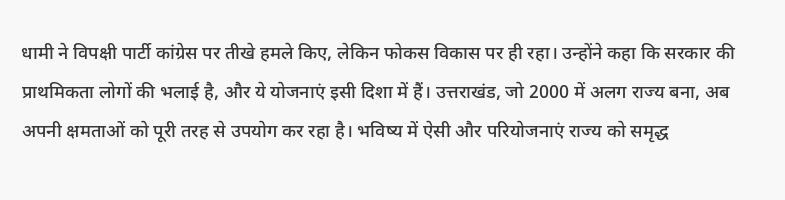धामी ने विपक्षी पार्टी कांग्रेस पर तीखे हमले किए, लेकिन फोकस विकास पर ही रहा। उन्होंने कहा कि सरकार की प्राथमिकता लोगों की भलाई है, और ये योजनाएं इसी दिशा में हैं। उत्तराखंड, जो 2000 में अलग राज्य बना, अब अपनी क्षमताओं को पूरी तरह से उपयोग कर रहा है। भविष्य में ऐसी और परियोजनाएं राज्य को समृद्ध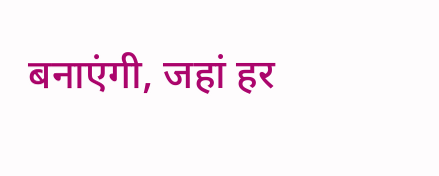बनाएंगी, जहां हर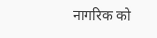नागरिक को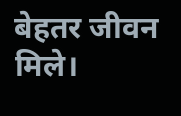बेहतर जीवन मिले।